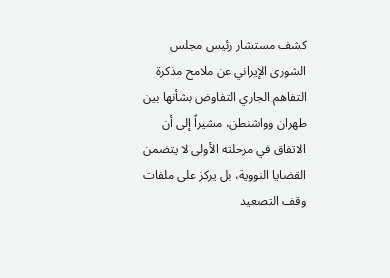كشف مستشار رئيس مجلس الشورى الإيراني عن ملامح مذكرة التفاهم الجاري التفاوض بشأنها بين طهران وواشنطن، مشيراً إلى أن الاتفاق في مرحلته الأولى لا يتضمن القضايا النووية، بل يركز على ملفات وقف التصعيد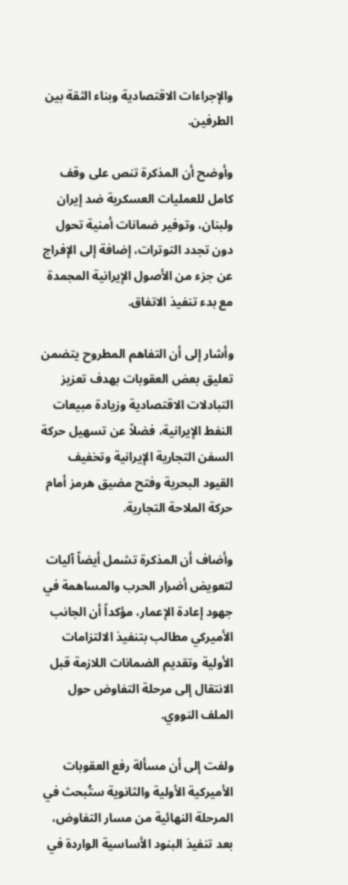والإجراءات الاقتصادية وبناء الثقة بين الطرفين.

وأوضح أن المذكرة تنص على وقف كامل للعمليات العسكرية ضد إيران ولبنان، وتوفير ضمانات أمنية تحول دون تجدد التوترات، إضافة إلى الإفراج عن جزء من الأصول الإيرانية المجمدة مع بدء تنفيذ الاتفاق.

وأشار إلى أن التفاهم المطروح يتضمن تعليق بعض العقوبات بهدف تعزيز التبادلات الاقتصادية وزيادة مبيعات النفط الإيرانية، فضلاً عن تسهيل حركة السفن التجارية الإيرانية وتخفيف القيود البحرية وفتح مضيق هرمز أمام حركة الملاحة التجارية.

وأضاف أن المذكرة تشمل أيضاً آليات لتعويض أضرار الحرب والمساهمة في جهود إعادة الإعمار، مؤكداً أن الجانب الأميركي مطالب بتنفيذ الالتزامات الأولية وتقديم الضمانات اللازمة قبل الانتقال إلى مرحلة التفاوض حول الملف النووي.

ولفت إلى أن مسألة رفع العقوبات الأميركية الأولية والثانوية ستُبحث في المرحلة النهائية من مسار التفاوض، بعد تنفيذ البنود الأساسية الواردة في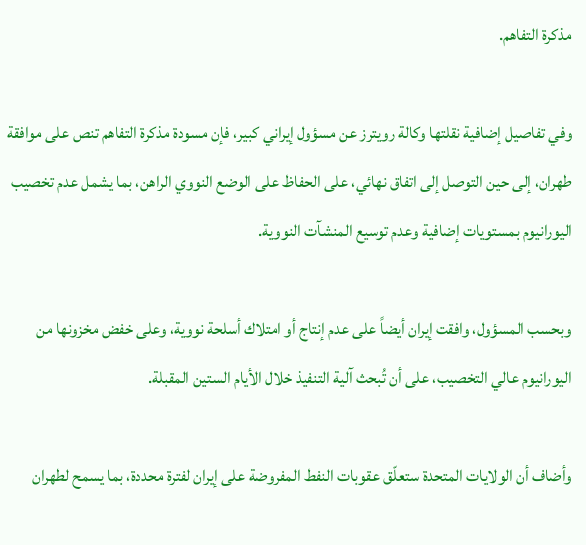مذكرة التفاهم.

وفي تفاصيل إضافية نقلتها وكالة رويترز عن مسؤول إيراني كبير، فإن مسودة مذكرة التفاهم تنص على موافقة طهران، إلى حين التوصل إلى اتفاق نهائي، على الحفاظ على الوضع النووي الراهن، بما يشمل عدم تخصيب اليورانيوم بمستويات إضافية وعدم توسيع المنشآت النووية.

وبحسب المسؤول، وافقت إيران أيضاً على عدم إنتاج أو امتلاك أسلحة نووية، وعلى خفض مخزونها من اليورانيوم عالي التخصيب، على أن تُبحث آلية التنفيذ خلال الأيام الستين المقبلة.

وأضاف أن الولايات المتحدة ستعلّق عقوبات النفط المفروضة على إيران لفترة محددة، بما يسمح لطهران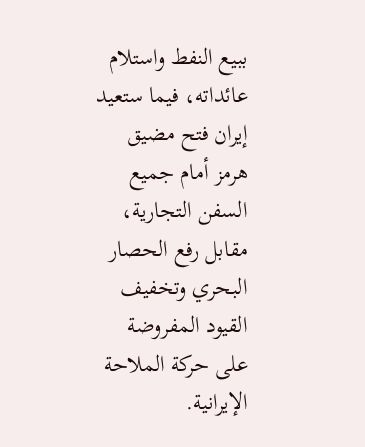ببيع النفط واستلام عائداته، فيما ستعيد إيران فتح مضيق هرمز أمام جميع السفن التجارية، مقابل رفع الحصار البحري وتخفيف القيود المفروضة على حركة الملاحة الإيرانية.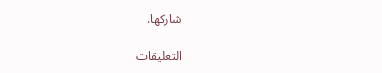شاركها.

التعليقات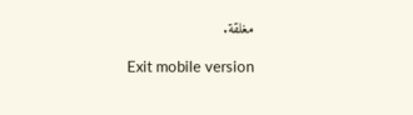مغلقة.

Exit mobile version